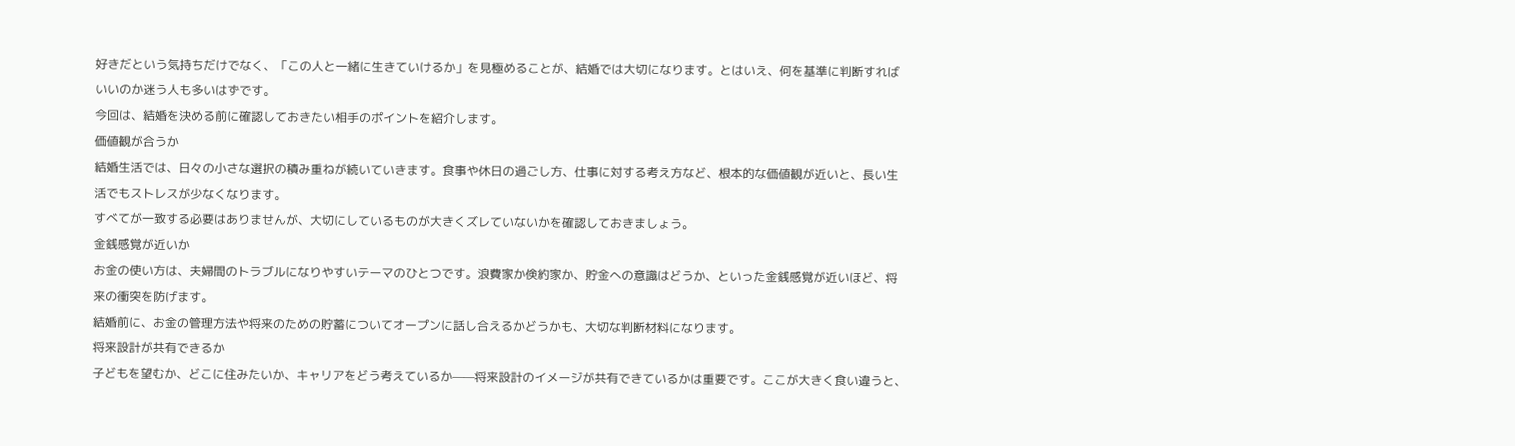好きだという気持ちだけでなく、「この人と一緒に生きていけるか」を見極めることが、結婚では大切になります。とはいえ、何を基準に判断すればいいのか迷う人も多いはずです。
今回は、結婚を決める前に確認しておきたい相手のポイントを紹介します。
価値観が合うか
結婚生活では、日々の小さな選択の積み重ねが続いていきます。食事や休日の過ごし方、仕事に対する考え方など、根本的な価値観が近いと、長い生活でもストレスが少なくなります。
すべてが一致する必要はありませんが、大切にしているものが大きくズレていないかを確認しておきましょう。
金銭感覚が近いか
お金の使い方は、夫婦間のトラブルになりやすいテーマのひとつです。浪費家か倹約家か、貯金への意識はどうか、といった金銭感覚が近いほど、将来の衝突を防げます。
結婚前に、お金の管理方法や将来のための貯蓄についてオープンに話し合えるかどうかも、大切な判断材料になります。
将来設計が共有できるか
子どもを望むか、どこに住みたいか、キャリアをどう考えているか——将来設計のイメージが共有できているかは重要です。ここが大きく食い違うと、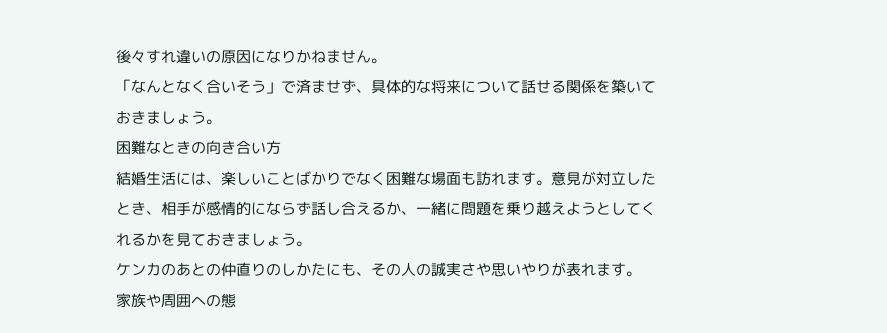後々すれ違いの原因になりかねません。
「なんとなく合いそう」で済ませず、具体的な将来について話せる関係を築いておきましょう。
困難なときの向き合い方
結婚生活には、楽しいことばかりでなく困難な場面も訪れます。意見が対立したとき、相手が感情的にならず話し合えるか、一緒に問題を乗り越えようとしてくれるかを見ておきましょう。
ケンカのあとの仲直りのしかたにも、その人の誠実さや思いやりが表れます。
家族や周囲への態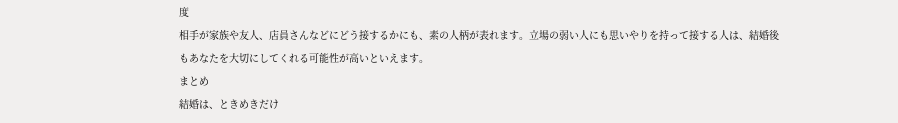度
相手が家族や友人、店員さんなどにどう接するかにも、素の人柄が表れます。立場の弱い人にも思いやりを持って接する人は、結婚後もあなたを大切にしてくれる可能性が高いといえます。
まとめ
結婚は、ときめきだけ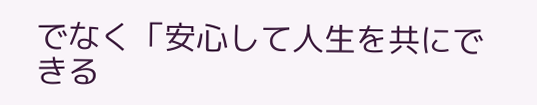でなく「安心して人生を共にできる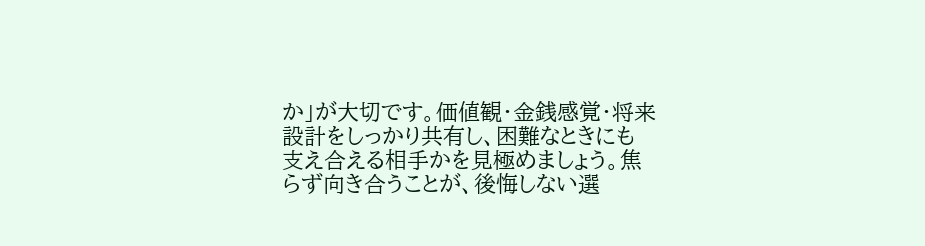か」が大切です。価値観・金銭感覚・将来設計をしっかり共有し、困難なときにも支え合える相手かを見極めましょう。焦らず向き合うことが、後悔しない選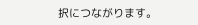択につながります。